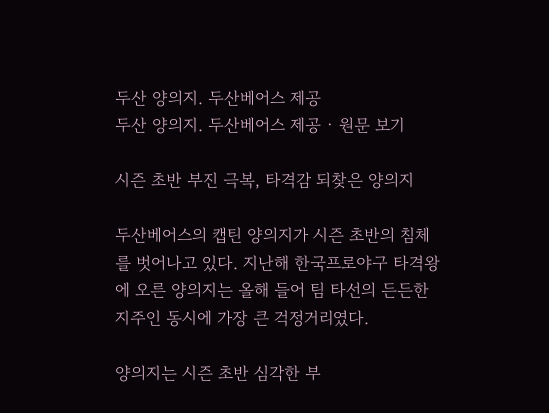두산 양의지. 두산베어스 제공
두산 양의지. 두산베어스 제공 · 원문 보기

시즌 초반 부진 극복, 타격감 되찾은 양의지

두산베어스의 캡틴 양의지가 시즌 초반의 침체를 벗어나고 있다. 지난해 한국프로야구 타격왕에 오른 양의지는 올해 들어 팀 타선의 든든한 지주인 동시에 가장 큰 걱정거리였다.

양의지는 시즌 초반 심각한 부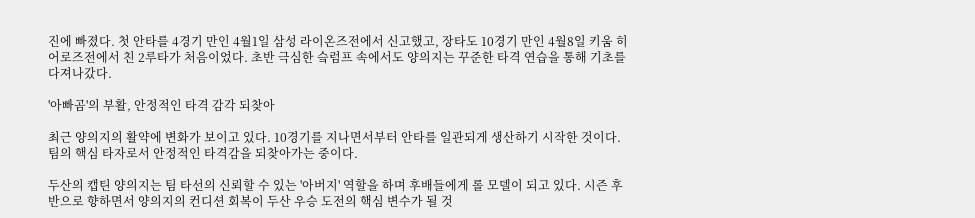진에 빠졌다. 첫 안타를 4경기 만인 4월1일 삼성 라이온즈전에서 신고했고, 장타도 10경기 만인 4월8일 키움 히어로즈전에서 친 2루타가 처음이었다. 초반 극심한 슼럼프 속에서도 양의지는 꾸준한 타격 연습을 통해 기초를 다져나갔다.

'아빠곰'의 부활, 안정적인 타격 감각 되찾아

최근 양의지의 활약에 변화가 보이고 있다. 10경기를 지나면서부터 안타를 일관되게 생산하기 시작한 것이다. 팀의 핵심 타자로서 안정적인 타격감을 되찾아가는 중이다.

두산의 캡틴 양의지는 팀 타선의 신뢰할 수 있는 '아버지' 역할을 하며 후배들에게 롤 모델이 되고 있다. 시즌 후반으로 향하면서 양의지의 컨디션 회복이 두산 우승 도전의 핵심 변수가 될 것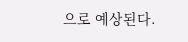으로 예상된다.